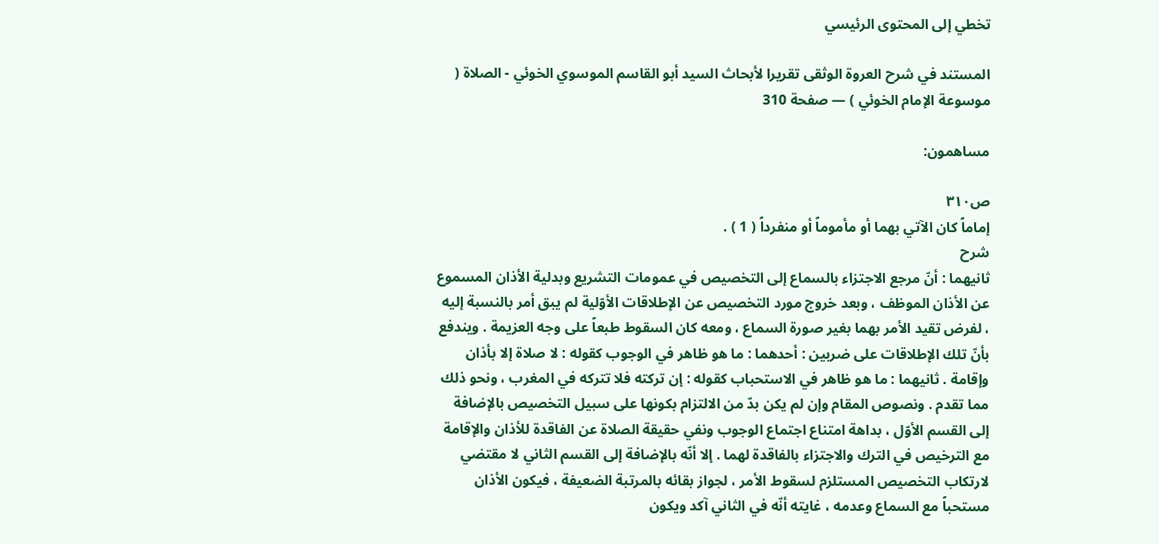تخطي إلى المحتوى الرئيسي

المستند في شرح العروة الوثقى تقريرا لأبحاث السيد أبو القاسم الموسوي الخوئي - الصلاة ( موسوعة الإمام الخوئي ) — صفحة 310

مساهمون:

ص٣١٠
إماماً كان الآتي بهما أو مأموماً أو منفرداً ( 1 ) .
شرح
ثانيهما : أنّ مرجع الاجتزاء بالسماع إلى التخصيص في عمومات التشريع وبدلية الأذان المسموع عن الأذان الموظف ، وبعد خروج مورد التخصيص عن الإطلاقات الأوّلية لم يبق أمر بالنسبة إليه ، لفرض تقيد الأمر بهما بغير صورة السماع ، ومعه كان السقوط طبعاً على وجه العزيمة . ويندفع بأنّ تلك الإطلاقات على ضربين : أحدهما : ما هو ظاهر في الوجوب كقوله : لا صلاة إلا بأذان وإقامة . ثانيهما : ما هو ظاهر في الاستحباب كقوله : إن تركته فلا تتركه في المغرب ، ونحو ذلك مما تقدم . ونصوص المقام وإن لم يكن بدّ من الالتزام بكونها على سبيل التخصيص بالإضافة إلى القسم الأوّل ، بداهة امتناع اجتماع الوجوب ونفي حقيقة الصلاة عن الفاقدة للأذان والإقامة مع الترخيص في الترك والاجتزاء بالفاقدة لهما . إلا أنّه بالإضافة إلى القسم الثاني لا مقتضي لارتكاب التخصيص المستلزم لسقوط الأمر ، لجواز بقائه بالمرتبة الضعيفة ، فيكون الأذان مستحباً مع السماع وعدمه ، غايته أنّه في الثاني آكد ويكون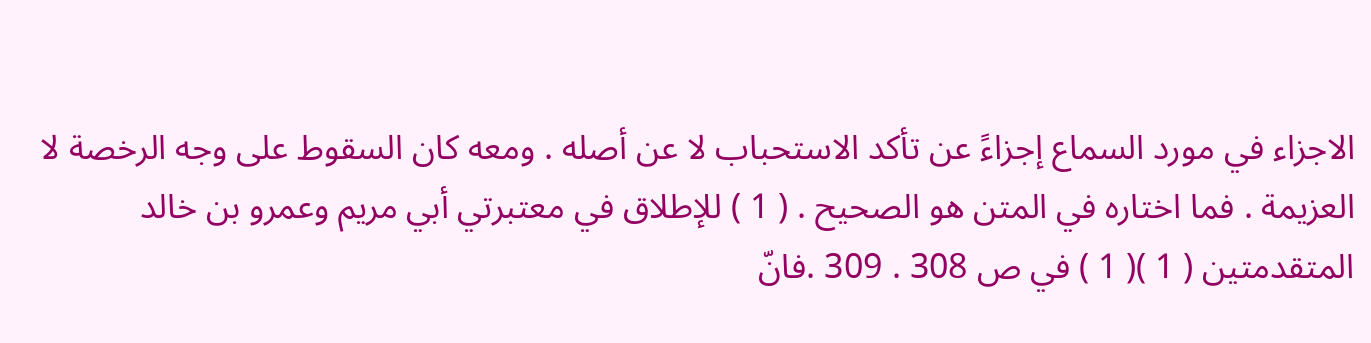الاجزاء في مورد السماع إجزاءً عن تأكد الاستحباب لا عن أصله . ومعه كان السقوط على وجه الرخصة لا العزيمة . فما اختاره في المتن هو الصحيح . ( 1 ) للإطلاق في معتبرتي أبي مريم وعمرو بن خالد المتقدمتين ( 1 )( 1 ) في ص 308 . 309 .فانّ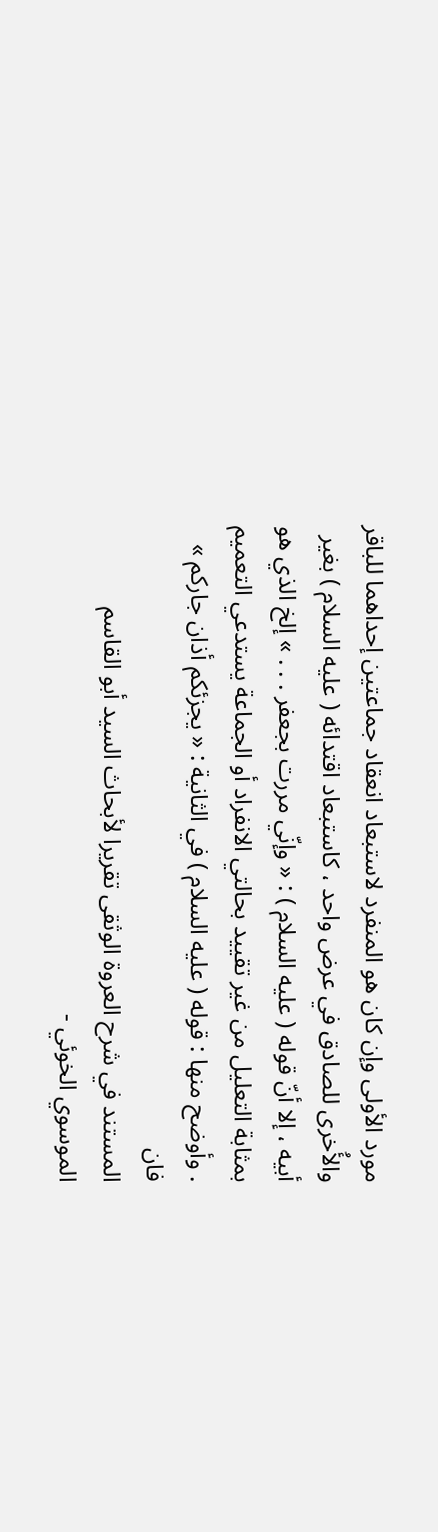مورد الأولى وإن كان هو المنفرد لاستبعاد انعقاد جماعتين إحداهما للباقر والأُخرى للصادق في عرض واحد ، كاستبعاد اقتدائه ( عليه السلام ) بغير أبيه ، إلا أنّ قوله ( عليه السلام ) : « وإنّي مررت بجعفر . . . » إلخ الذي هو بمثابة التعليل من غير تقييد بحالتي الانفراد أو الجماعة يستدعي التعميم . وأوضح منها : قوله ( عليه السلام ) في الثانية : « يجزئكم أذان جاركم » فان
المستند في شرح العروة الوثقى تقريرا لأبحاث السيد أبو القاسم الموسوي الخوئي -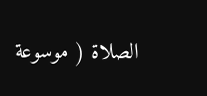الصلاة ( موسوعة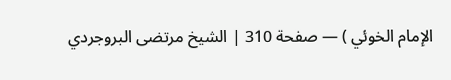الإمام الخوئي ) — صفحة 310 | الشيخ مرتضى البروجردي